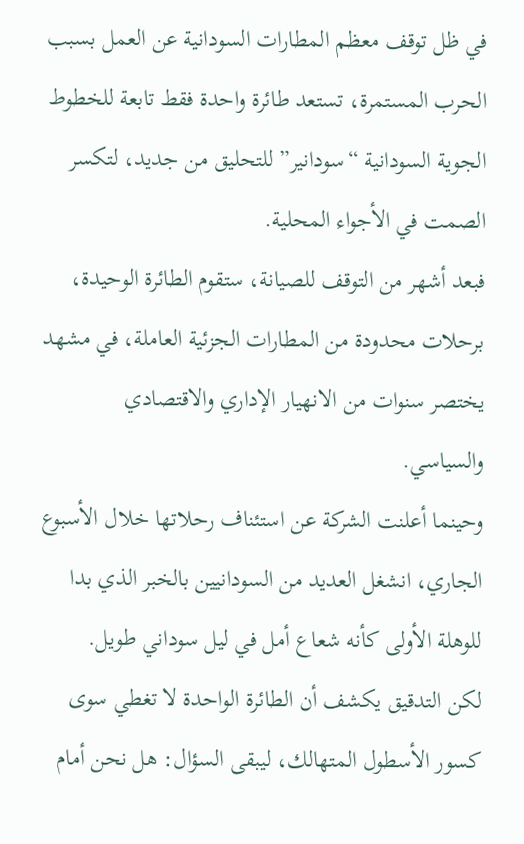في ظل توقف معظم المطارات السودانية عن العمل بسبب الحرب المستمرة، تستعد طائرة واحدة فقط تابعة للخطوط الجوية السودانية “سودانير” للتحليق من جديد، لتكسر الصمت في الأجواء المحلية.
فبعد أشهر من التوقف للصيانة، ستقوم الطائرة الوحيدة، برحلات محدودة من المطارات الجزئية العاملة، في مشهد يختصر سنوات من الانهيار الإداري والاقتصادي والسياسي.
وحينما أعلنت الشركة عن استئناف رحلاتها خلال الأسبوع الجاري، انشغل العديد من السودانيين بالخبر الذي بدا للوهلة الأولى كأنه شعاع أمل في ليل سوداني طويل.
لكن التدقيق يكشف أن الطائرة الواحدة لا تغطي سوى كسور الأسطول المتهالك، ليبقى السؤال: هل نحن أمام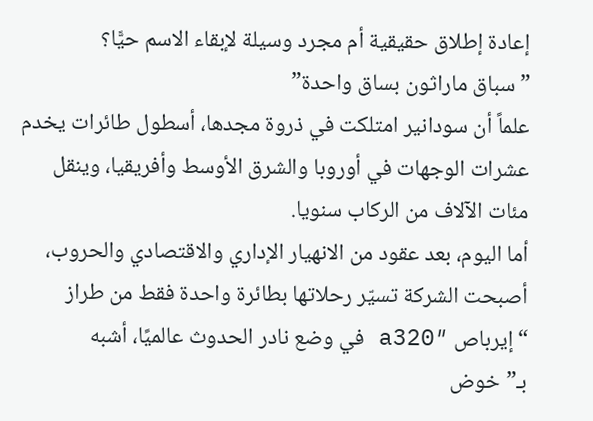إعادة إطلاق حقيقية أم مجرد وسيلة لإبقاء الاسم حيًّا؟
” سباق ماراثون بساق واحدة”
علماً أن سودانير امتلكت في ذروة مجدها، أسطول طائرات يخدم عشرات الوجهات في أوروبا والشرق الأوسط وأفريقيا، وينقل مئات الآلاف من الركاب سنويا.
أما اليوم، بعد عقود من الانهيار الإداري والاقتصادي والحروب، أصبحت الشركة تسيّر رحلاتها بطائرة واحدة فقط من طراز “إيرباص a320″ في وضع نادر الحدوث عالميًا، أشبه بـ”خوض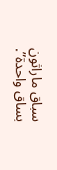سباق ماراثون بساق واحدة”.